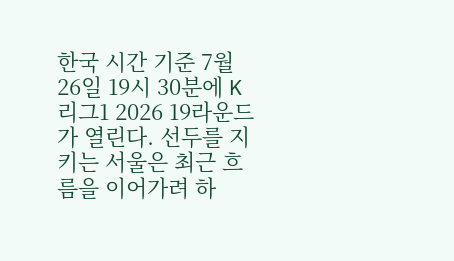한국 시간 기준 7월 26일 19시 30분에 K리그1 2026 19라운드가 열린다. 선두를 지키는 서울은 최근 흐름을 이어가려 하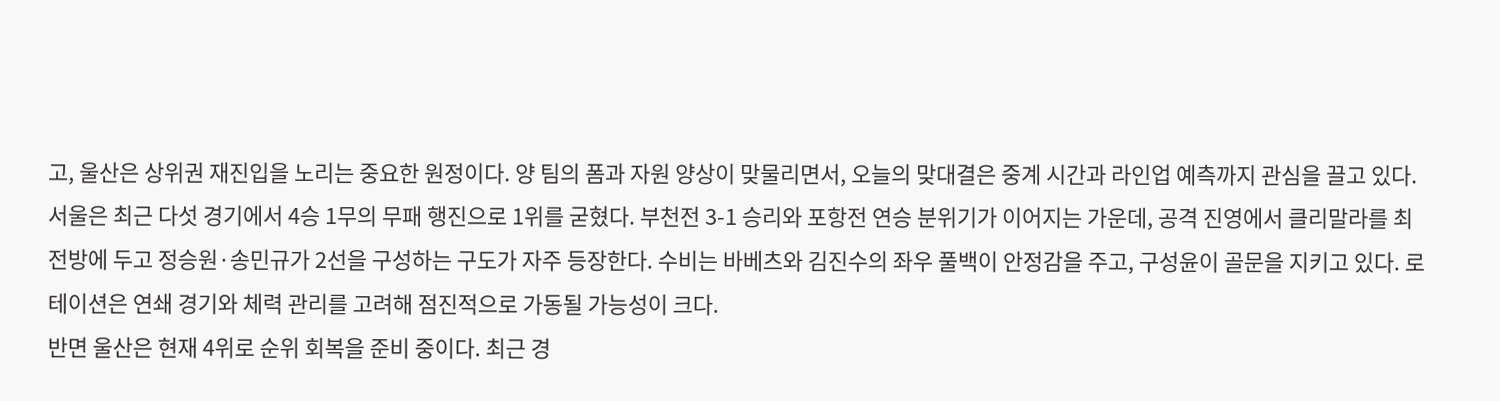고, 울산은 상위권 재진입을 노리는 중요한 원정이다. 양 팀의 폼과 자원 양상이 맞물리면서, 오늘의 맞대결은 중계 시간과 라인업 예측까지 관심을 끌고 있다.
서울은 최근 다섯 경기에서 4승 1무의 무패 행진으로 1위를 굳혔다. 부천전 3-1 승리와 포항전 연승 분위기가 이어지는 가운데, 공격 진영에서 클리말라를 최전방에 두고 정승원·송민규가 2선을 구성하는 구도가 자주 등장한다. 수비는 바베츠와 김진수의 좌우 풀백이 안정감을 주고, 구성윤이 골문을 지키고 있다. 로테이션은 연쇄 경기와 체력 관리를 고려해 점진적으로 가동될 가능성이 크다.
반면 울산은 현재 4위로 순위 회복을 준비 중이다. 최근 경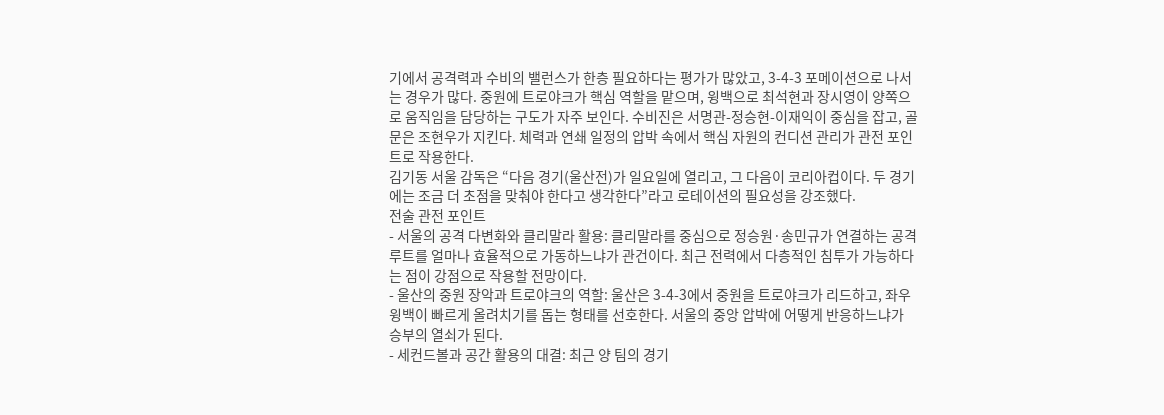기에서 공격력과 수비의 밸런스가 한층 필요하다는 평가가 많았고, 3-4-3 포메이션으로 나서는 경우가 많다. 중원에 트로야크가 핵심 역할을 맡으며, 윙백으로 최석현과 장시영이 양쪽으로 움직임을 담당하는 구도가 자주 보인다. 수비진은 서명관-정승현-이재익이 중심을 잡고, 골문은 조현우가 지킨다. 체력과 연쇄 일정의 압박 속에서 핵심 자원의 컨디션 관리가 관전 포인트로 작용한다.
김기동 서울 감독은 “다음 경기(울산전)가 일요일에 열리고, 그 다음이 코리아컵이다. 두 경기에는 조금 더 초점을 맞춰야 한다고 생각한다”라고 로테이션의 필요성을 강조했다.
전술 관전 포인트
- 서울의 공격 다변화와 클리말라 활용: 클리말라를 중심으로 정승원·송민규가 연결하는 공격 루트를 얼마나 효율적으로 가동하느냐가 관건이다. 최근 전력에서 다층적인 침투가 가능하다는 점이 강점으로 작용할 전망이다.
- 울산의 중원 장악과 트로야크의 역할: 울산은 3-4-3에서 중원을 트로야크가 리드하고, 좌우 윙백이 빠르게 올려치기를 돕는 형태를 선호한다. 서울의 중앙 압박에 어떻게 반응하느냐가 승부의 열쇠가 된다.
- 세컨드볼과 공간 활용의 대결: 최근 양 팀의 경기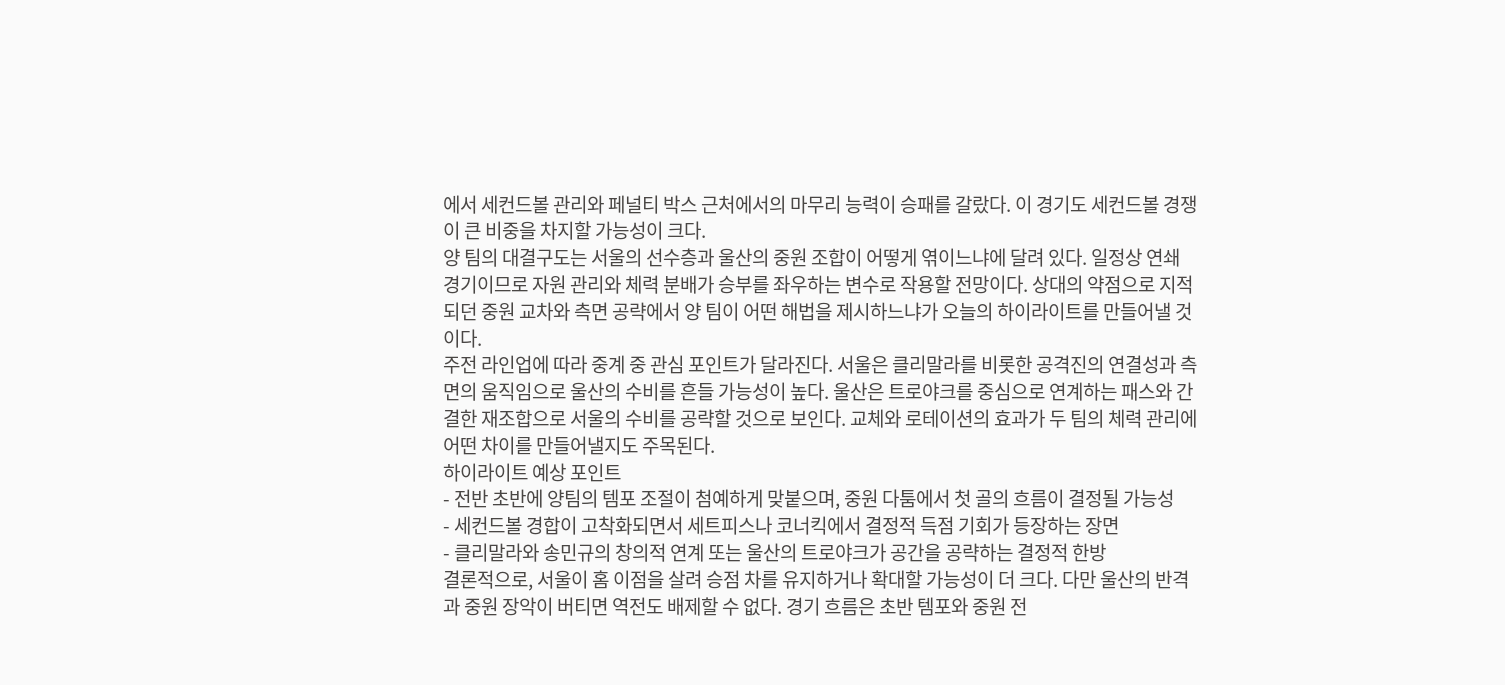에서 세컨드볼 관리와 페널티 박스 근처에서의 마무리 능력이 승패를 갈랐다. 이 경기도 세컨드볼 경쟁이 큰 비중을 차지할 가능성이 크다.
양 팀의 대결구도는 서울의 선수층과 울산의 중원 조합이 어떻게 엮이느냐에 달려 있다. 일정상 연쇄 경기이므로 자원 관리와 체력 분배가 승부를 좌우하는 변수로 작용할 전망이다. 상대의 약점으로 지적되던 중원 교차와 측면 공략에서 양 팀이 어떤 해법을 제시하느냐가 오늘의 하이라이트를 만들어낼 것이다.
주전 라인업에 따라 중계 중 관심 포인트가 달라진다. 서울은 클리말라를 비롯한 공격진의 연결성과 측면의 움직임으로 울산의 수비를 흔들 가능성이 높다. 울산은 트로야크를 중심으로 연계하는 패스와 간결한 재조합으로 서울의 수비를 공략할 것으로 보인다. 교체와 로테이션의 효과가 두 팀의 체력 관리에 어떤 차이를 만들어낼지도 주목된다.
하이라이트 예상 포인트
- 전반 초반에 양팀의 템포 조절이 첨예하게 맞붙으며, 중원 다툼에서 첫 골의 흐름이 결정될 가능성
- 세컨드볼 경합이 고착화되면서 세트피스나 코너킥에서 결정적 득점 기회가 등장하는 장면
- 클리말라와 송민규의 창의적 연계 또는 울산의 트로야크가 공간을 공략하는 결정적 한방
결론적으로, 서울이 홈 이점을 살려 승점 차를 유지하거나 확대할 가능성이 더 크다. 다만 울산의 반격과 중원 장악이 버티면 역전도 배제할 수 없다. 경기 흐름은 초반 템포와 중원 전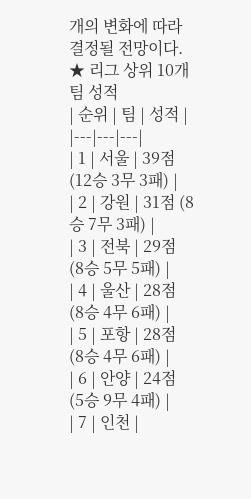개의 변화에 따라 결정될 전망이다.
★ 리그 상위 10개 팀 성적
| 순위 | 팀 | 성적 |
|---|---|---|
| 1 | 서울 | 39점 (12승 3무 3패) |
| 2 | 강원 | 31점 (8승 7무 3패) |
| 3 | 전북 | 29점 (8승 5무 5패) |
| 4 | 울산 | 28점 (8승 4무 6패) |
| 5 | 포항 | 28점 (8승 4무 6패) |
| 6 | 안양 | 24점 (5승 9무 4패) |
| 7 | 인천 |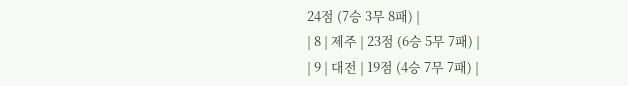24점 (7승 3무 8패) |
| 8 | 제주 | 23점 (6승 5무 7패) |
| 9 | 대전 | 19점 (4승 7무 7패) |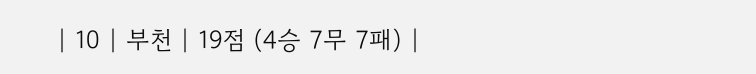| 10 | 부천 | 19점 (4승 7무 7패) |